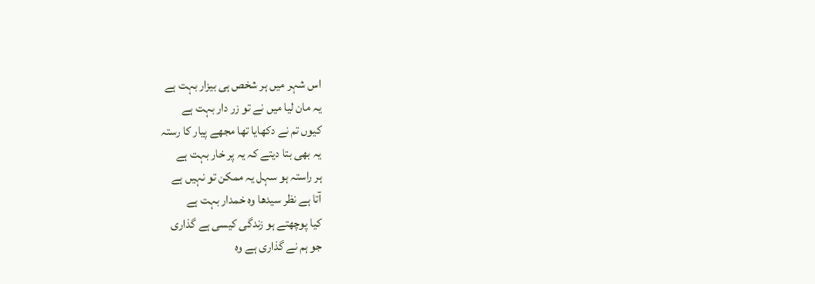اس شہر میں ہر شخص ہی بیزار بہت ہے
یہ مان لیا میں نے تو زر دار بہت ہے
کیوں تم نے دکھایا تھا مجھے پیار کا رستہ
یہ بھی بتا دیتے کہ یہ پر خار بہت ہے
ہر راستہ ہو سہل یہ ممکن تو نہیں ہے
آتا ہے نظر سیدھا وہ خمدار بہت ہے
کیا پوچھتے ہو زندگی کیسی ہے گذاری
جو ہم نے گذاری ہے وہ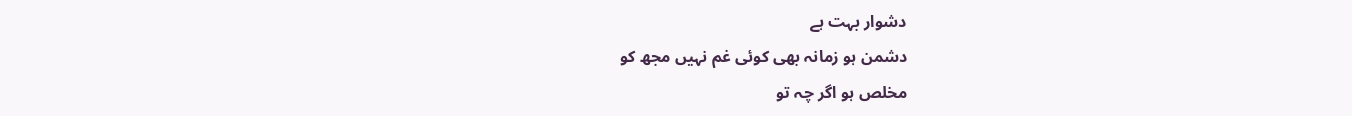دشوار بہت ہے
دشمن ہو زمانہ بھی کوئی غم نہیں مجھ کو
مخلص ہو اگر چہ تو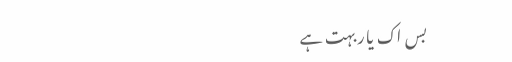بس اک یار بہت ہے